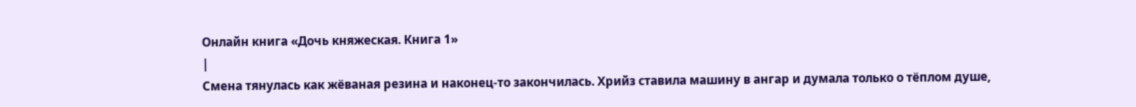Онлайн книга «Дочь княжеская. Книга 1»
|
Смена тянулась как жёваная резина и наконец-то закончилась. Хрийз ставила машину в ангар и думала только о тёплом душе,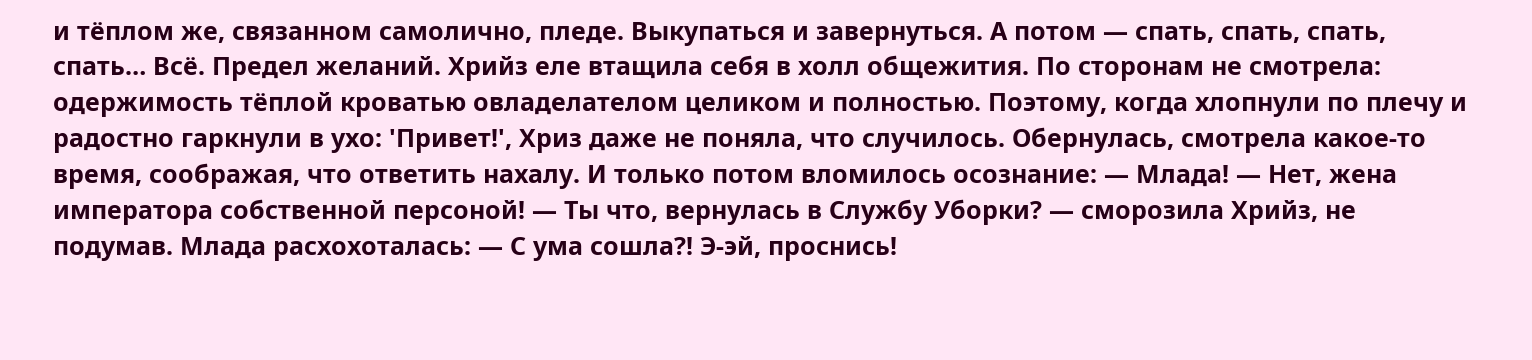и тёплом же, связанном самолично, пледе. Выкупаться и завернуться. А потом — спать, спать, спать, спать… Всё. Предел желаний. Хрийз еле втащила себя в холл общежития. По сторонам не смотрела: одержимость тёплой кроватью овладелателом целиком и полностью. Поэтому, когда хлопнули по плечу и радостно гаркнули в ухо: 'Привет!', Хриз даже не поняла, что случилось. Обернулась, смотрела какое-то время, соображая, что ответить нахалу. И только потом вломилось осознание: — Млада! — Нет, жена императора собственной персоной! — Ты что, вернулась в Службу Уборки? — сморозила Хрийз, не подумав. Млада расхохоталась: — С ума сошла?! Э-эй, проснись!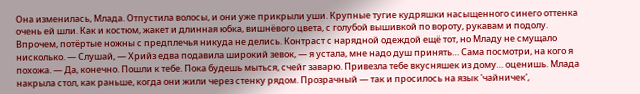Она изменилась, Млада. Отпустила волосы, и они уже прикрыли уши. Крупные тугие кудряшки насыщенного синего оттенка очень ей шли. Как и костюм, жакет и длинная юбка, вишнёвого цвета, с голубой вышивкой по вороту, рукавам и подолу. Впрочем, потёртые ножны с предплечья никуда не делись. Контраст с нарядной одеждой ещё тот, но Младу не смущало нисколько. — Слушай, — Хрийз едва подавила широкий зевок, — я устала, мне надо душ принять… Сама посмотри, на кого я похожа. — Да, конечно. Пошли к тебе. Пока будешь мыться, счейг заварю. Привезла тебе вкусняшек из дому… оценишь. Млада накрыла стол, как раньше, когда они жили через стенку рядом. Прозрачный — так и просилось на язык 'чайничек',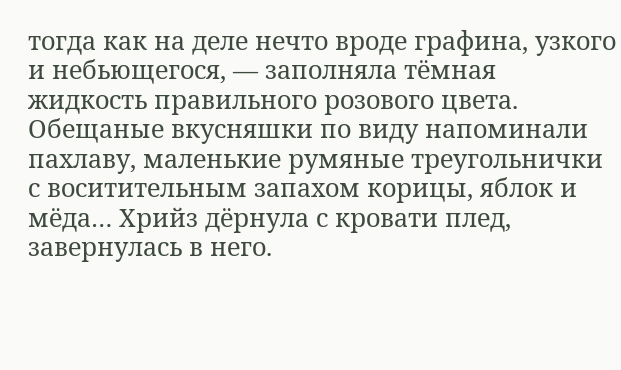тогда как на деле нечто вроде графина, узкого и небьющегося, — заполняла тёмная жидкость правильного розового цвета. Обещаные вкусняшки по виду напоминали пахлаву, маленькие румяные треугольнички с воситительным запахом корицы, яблок и мёда… Хрийз дёрнула с кровати плед, завернулась в него.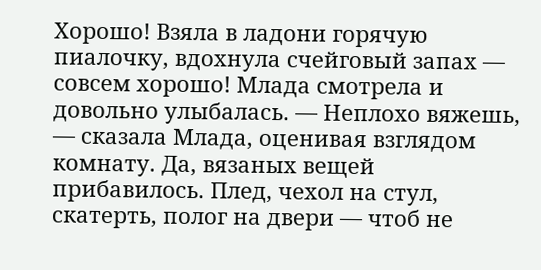Хорошо! Взяла в ладони горячую пиалочку, вдохнула счейговый запах — совсем хорошо! Млада смотрела и довольно улыбалась. — Неплохо вяжешь, — сказала Млада, оценивая взглядом комнату. Да, вязаных вещей прибавилось. Плед, чехол на стул, скатерть, полог на двери — чтоб не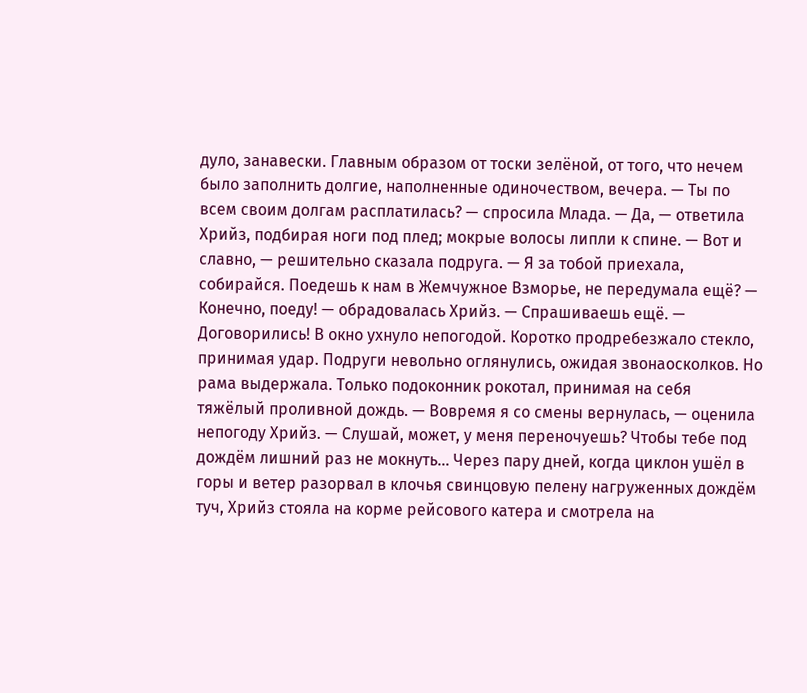дуло, занавески. Главным образом от тоски зелёной, от того, что нечем было заполнить долгие, наполненные одиночеством, вечера. — Ты по всем своим долгам расплатилась? — спросила Млада. — Да, — ответила Хрийз, подбирая ноги под плед; мокрые волосы липли к спине. — Вот и славно, — решительно сказала подруга. — Я за тобой приехала, собирайся. Поедешь к нам в Жемчужное Взморье, не передумала ещё? — Конечно, поеду! — обрадовалась Хрийз. — Спрашиваешь ещё. — Договорились! В окно ухнуло непогодой. Коротко продребезжало стекло, принимая удар. Подруги невольно оглянулись, ожидая звонаосколков. Но рама выдержала. Только подоконник рокотал, принимая на себя тяжёлый проливной дождь. — Вовремя я со смены вернулась, — оценила непогоду Хрийз. — Слушай, может, у меня переночуешь? Чтобы тебе под дождём лишний раз не мокнуть… Через пару дней, когда циклон ушёл в горы и ветер разорвал в клочья свинцовую пелену нагруженных дождём туч, Хрийз стояла на корме рейсового катера и смотрела на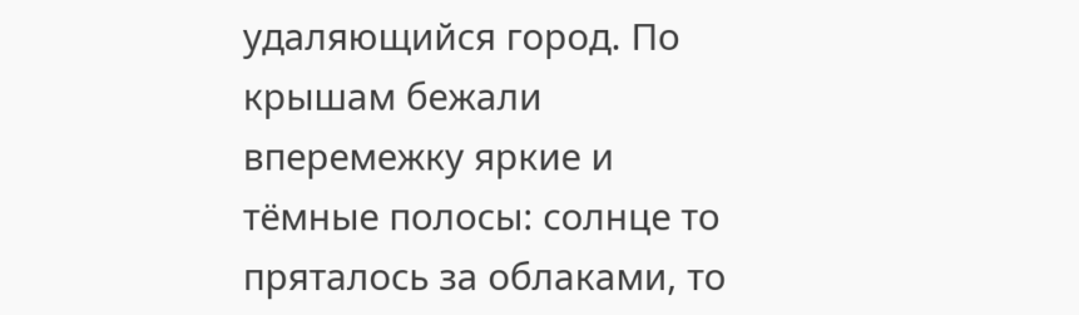удаляющийся город. По крышам бежали вперемежку яркие и тёмные полосы: солнце то пряталось за облаками, то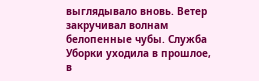выглядывало вновь. Ветер закручивал волнам белопенные чубы. Служба Уборки уходила в прошлое, в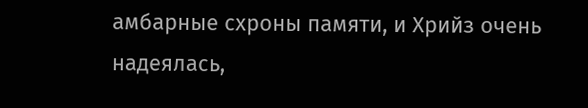амбарные схроны памяти, и Хрийз очень надеялась,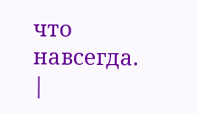что навсегда. |